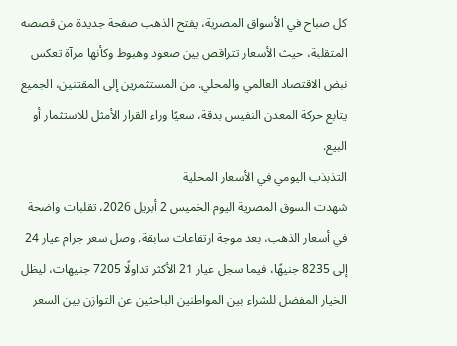كل صباح في الأسواق المصرية، يفتح الذهب صفحة جديدة من قصصه المتقلبة، حيث الأسعار تتراقص بين صعود وهبوط وكأنها مرآة تعكس نبض الاقتصاد العالمي والمحلي. من المستثمرين إلى المقتنين، الجميع يتابع حركة المعدن النفيس بدقة، سعيًا وراء القرار الأمثل للاستثمار أو البيع.
التذبذب اليومي في الأسعار المحلية
شهدت السوق المصرية اليوم الخميس 2 أبريل 2026، تقلبات واضحة في أسعار الذهب، بعد موجة ارتفاعات سابقة. وصل سعر جرام عيار 24 إلى 8235 جنيهًا، فيما سجل عيار 21 الأكثر تداولًا 7205 جنيهات، ليظل الخيار المفضل للشراء بين المواطنين الباحثين عن التوازن بين السعر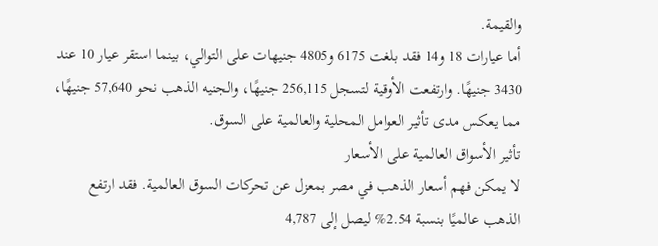والقيمة.
أما عيارات 18 و14 فقد بلغت 6175 و4805 جنيهات على التوالي، بينما استقر عيار 10 عند 3430 جنيهًا. وارتفعت الأوقية لتسجل 256,115 جنيهًا، والجنيه الذهب نحو 57,640 جنيهًا، مما يعكس مدى تأثير العوامل المحلية والعالمية على السوق.
تأثير الأسواق العالمية على الأسعار
لا يمكن فهم أسعار الذهب في مصر بمعزل عن تحركات السوق العالمية. فقد ارتفع الذهب عالميًا بنسبة 2.54% ليصل إلى 4,787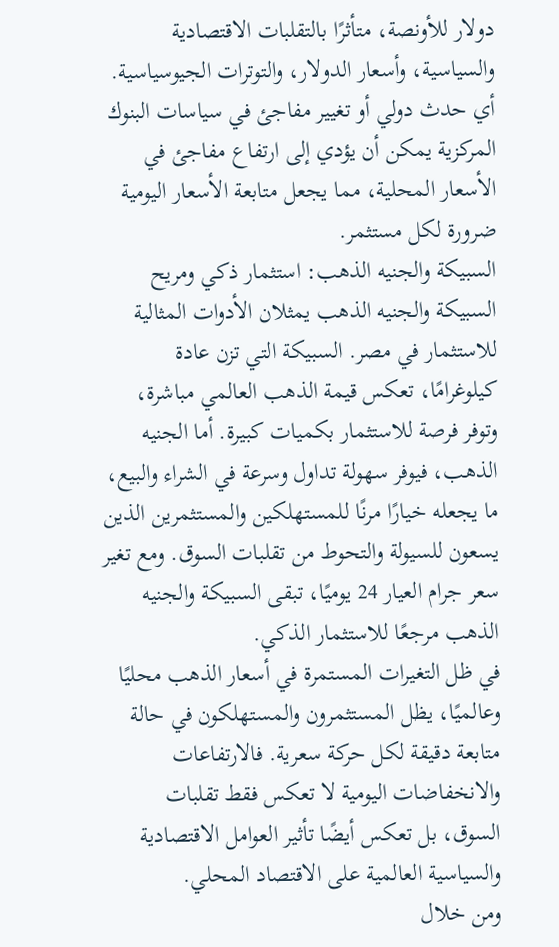دولار للأونصة، متأثرًا بالتقلبات الاقتصادية والسياسية، وأسعار الدولار، والتوترات الجيوسياسية. أي حدث دولي أو تغيير مفاجئ في سياسات البنوك المركزية يمكن أن يؤدي إلى ارتفاع مفاجئ في الأسعار المحلية، مما يجعل متابعة الأسعار اليومية ضرورة لكل مستثمر.
السبيكة والجنيه الذهب: استثمار ذكي ومريح
السبيكة والجنيه الذهب يمثلان الأدوات المثالية للاستثمار في مصر. السبيكة التي تزن عادة كيلوغرامًا، تعكس قيمة الذهب العالمي مباشرة، وتوفر فرصة للاستثمار بكميات كبيرة. أما الجنيه الذهب، فيوفر سهولة تداول وسرعة في الشراء والبيع، ما يجعله خيارًا مرنًا للمستهلكين والمستثمرين الذين يسعون للسيولة والتحوط من تقلبات السوق. ومع تغير سعر جرام العيار 24 يوميًا، تبقى السبيكة والجنيه الذهب مرجعًا للاستثمار الذكي.
في ظل التغيرات المستمرة في أسعار الذهب محليًا وعالميًا، يظل المستثمرون والمستهلكون في حالة متابعة دقيقة لكل حركة سعرية. فالارتفاعات والانخفاضات اليومية لا تعكس فقط تقلبات السوق، بل تعكس أيضًا تأثير العوامل الاقتصادية والسياسية العالمية على الاقتصاد المحلي.
ومن خلال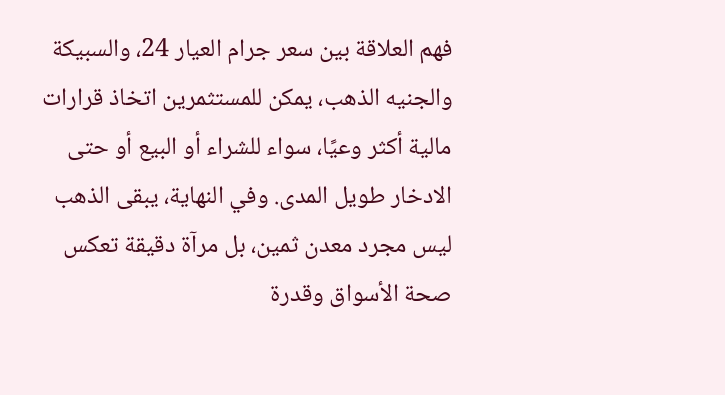فهم العلاقة بين سعر جرام العيار 24، والسبيكة والجنيه الذهب، يمكن للمستثمرين اتخاذ قرارات مالية أكثر وعيًا، سواء للشراء أو البيع أو حتى الادخار طويل المدى. وفي النهاية، يبقى الذهب ليس مجرد معدن ثمين، بل مرآة دقيقة تعكس صحة الأسواق وقدرة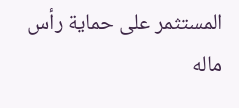المستثمر على حماية رأس ماله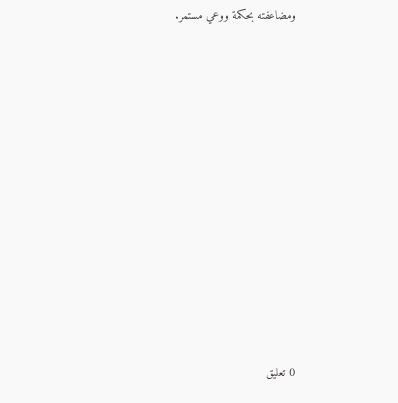ومضاعفته بحكمة ووعي مستمر.














0 تعليق